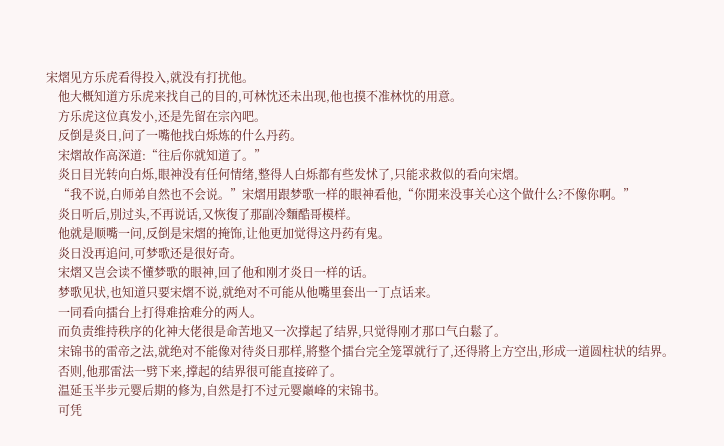宋熠见方乐虎看得投入,就没有打扰他。
    他大概知道方乐虎来找自己的目的,可林忱还未出现,他也摸不准林忱的用意。
    方乐虎这位真发小,还是先留在宗內吧。
    反倒是炎日,问了一嘴他找白烁炼的什么丹药。
    宋熠故作高深道:“往后你就知道了。”
    炎日目光转向白烁,眼神没有任何情绪,整得人白烁都有些发怵了,只能求救似的看向宋熠。
    “我不说,白师弟自然也不会说。”宋熠用跟梦歌一样的眼神看他,“你閒来没事关心这个做什么?不像你啊。”
    炎日听后,別过头,不再说话,又恢復了那副冷麵酷哥模样。
    他就是顺嘴一问,反倒是宋熠的掩饰,让他更加觉得这丹药有鬼。
    炎日没再追问,可梦歌还是很好奇。
    宋熠又岂会读不懂梦歌的眼神,回了他和刚才炎日一样的话。
    梦歌见状,也知道只要宋熠不说,就绝对不可能从他嘴里套出一丁点话来。
    一同看向擂台上打得难捨难分的两人。
    而负责维持秩序的化神大佬很是命苦地又一次撑起了结界,只觉得刚才那口气白鬆了。
    宋锦书的雷帝之法,就绝对不能像对待炎日那样,將整个擂台完全笼罩就行了,还得將上方空出,形成一道圆柱状的结界。
    否则,他那雷法一劈下来,撑起的结界很可能直接碎了。
    温延玉半步元婴后期的修为,自然是打不过元婴巔峰的宋锦书。
    可凭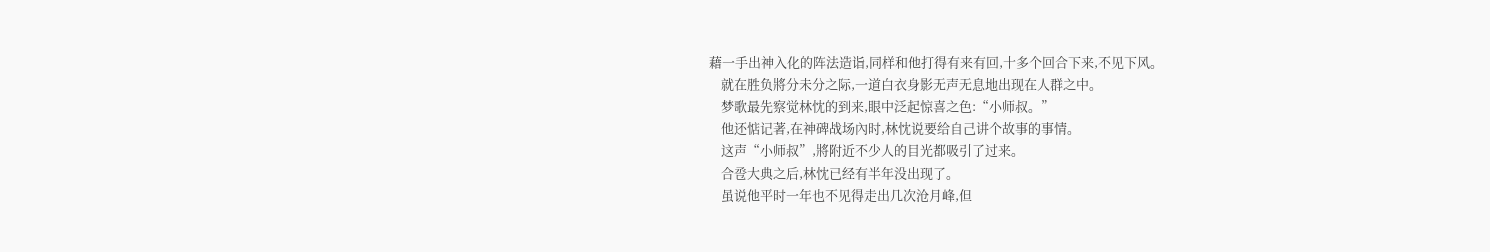藉一手出神入化的阵法造诣,同样和他打得有来有回,十多个回合下来,不见下风。
    就在胜负將分未分之际,一道白衣身影无声无息地出现在人群之中。
    梦歌最先察觉林忱的到来,眼中泛起惊喜之色:“小师叔。”
    他还惦记著,在神碑战场內时,林忱说要给自己讲个故事的事情。
    这声“小师叔”,將附近不少人的目光都吸引了过来。
    合卺大典之后,林忱已经有半年没出现了。
    虽说他平时一年也不见得走出几次沧月峰,但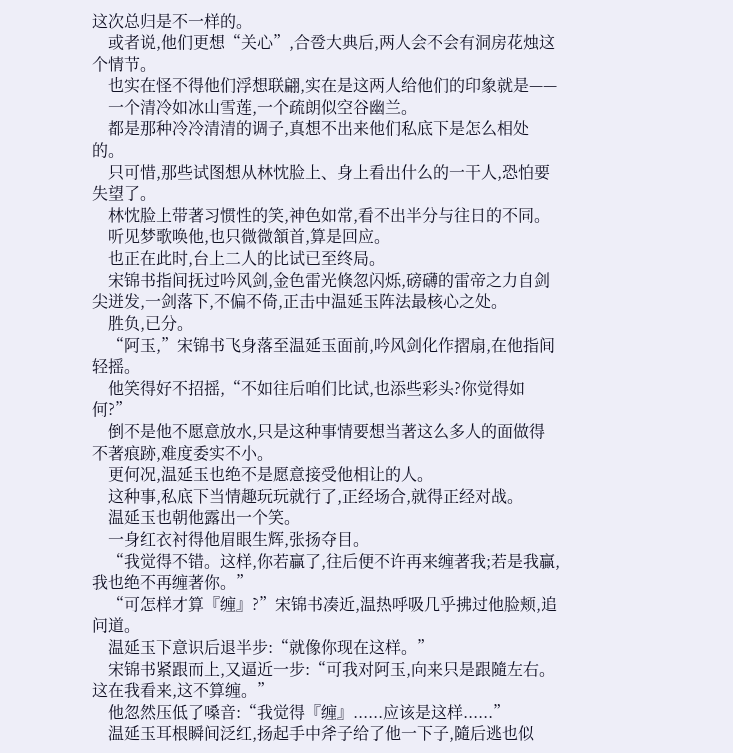这次总归是不一样的。
    或者说,他们更想“关心”,合卺大典后,两人会不会有洞房花烛这个情节。
    也实在怪不得他们浮想联翩,实在是这两人给他们的印象就是——
    一个清冷如冰山雪莲,一个疏朗似空谷幽兰。
    都是那种冷冷清清的调子,真想不出来他们私底下是怎么相处的。
    只可惜,那些试图想从林忱脸上、身上看出什么的一干人,恐怕要失望了。
    林忱脸上带著习惯性的笑,神色如常,看不出半分与往日的不同。
    听见梦歌唤他,也只微微頷首,算是回应。
    也正在此时,台上二人的比试已至终局。
    宋锦书指间抚过吟风剑,金色雷光倏忽闪烁,磅礴的雷帝之力自剑尖迸发,一剑落下,不偏不倚,正击中温延玉阵法最核心之处。
    胜负,已分。
    “阿玉,”宋锦书飞身落至温延玉面前,吟风剑化作摺扇,在他指间轻摇。
    他笑得好不招摇,“不如往后咱们比试,也添些彩头?你觉得如何?”
    倒不是他不愿意放水,只是这种事情要想当著这么多人的面做得不著痕跡,难度委实不小。
    更何况,温延玉也绝不是愿意接受他相让的人。
    这种事,私底下当情趣玩玩就行了,正经场合,就得正经对战。
    温延玉也朝他露出一个笑。
    一身红衣衬得他眉眼生辉,张扬夺目。
    “我觉得不错。这样,你若贏了,往后便不许再来缠著我;若是我贏,我也绝不再缠著你。”
    “可怎样才算『缠』?”宋锦书凑近,温热呼吸几乎拂过他脸颊,追问道。
    温延玉下意识后退半步:“就像你现在这样。”
    宋锦书紧跟而上,又逼近一步:“可我对阿玉,向来只是跟隨左右。这在我看来,这不算缠。”
    他忽然压低了嗓音:“我觉得『缠』......应该是这样......”
    温延玉耳根瞬间泛红,扬起手中斧子给了他一下子,隨后逃也似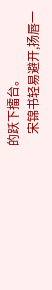的跃下擂台。
    宋锦书轻易避开,扬唇一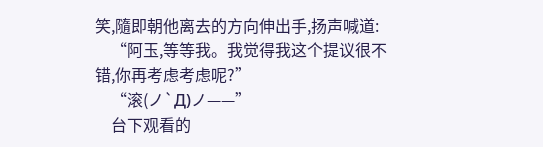笑,隨即朝他离去的方向伸出手,扬声喊道:
    “阿玉,等等我。我觉得我这个提议很不错,你再考虑考虑呢?”
    “滚(ノ`Д)ノ——”
    台下观看的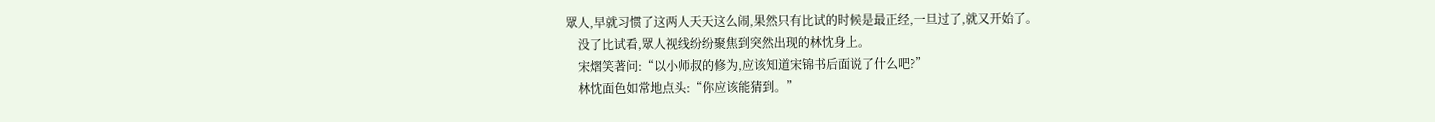眾人,早就习惯了这两人天天这么闹,果然只有比试的时候是最正经,一旦过了,就又开始了。
    没了比试看,眾人视线纷纷聚焦到突然出现的林忱身上。
    宋熠笑著问:“以小师叔的修为,应该知道宋锦书后面说了什么吧?”
    林忱面色如常地点头:“你应该能猜到。”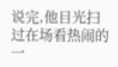说完,他目光扫过在场看热闹的一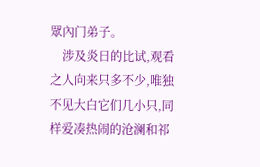眾內门弟子。
    涉及炎日的比试,观看之人向来只多不少,唯独不见大白它们几小只,同样爱凑热闹的沧澜和祁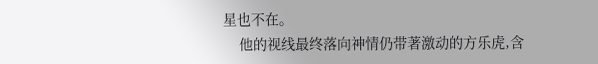星也不在。
    他的视线最终落向神情仍带著激动的方乐虎,含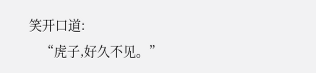笑开口道:
    “虎子,好久不见。”